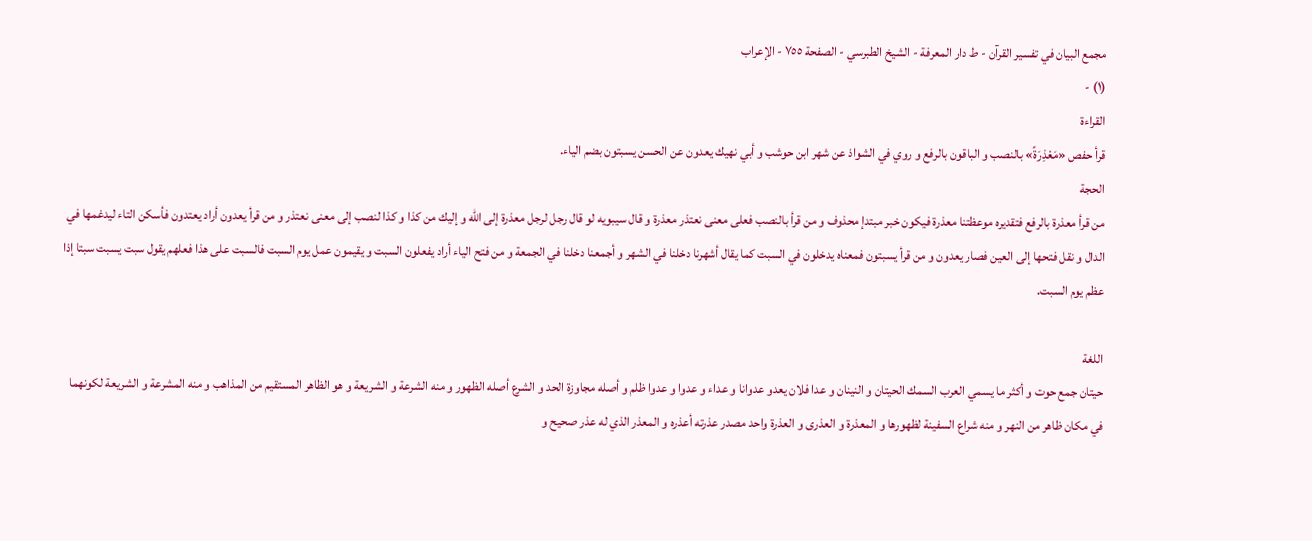مجمع البيان في تفسير القرآن - ط دار المعرفة - الشيخ الطبرسي - الصفحة ٧٥٥ - الإعراب
(١) -
القراءة
قرأ حفص «مَعْذِرَةً» بالنصب و الباقون بالرفع و روي في الشواذ عن شهر ابن حوشب و أبي نهيك يعدون عن الحسن يسبتون بضم الياء.
الحجة
من قرأ معذرة بالرفع فتقديره موعظتنا معذرة فيكون خبر مبتدإ محذوف و من قرأ بالنصب فعلى معنى نعتذر معذرة و قال سيبويه لو قال رجل لرجل معذرة إلى الله و إليك من كذا و كذا لنصب إلى معنى نعتذر و من قرأ يعدون أراد يعتدون فأسكن التاء ليدغمها في الدال و نقل فتحها إلى العين فصار يعدون و من قرأ يسبتون فمعناه يدخلون في السبت كما يقال أشهرنا دخلنا في الشهر و أجمعنا دخلنا في الجمعة و من فتح الياء أراد يفعلون السبت و يقيمون عمل يوم السبت فالسبت على هذا فعلهم يقول سبت يسبت سبتا إذا عظم يوم السبت.

اللغة
حيتان جمع حوت و أكثر ما يسمي العرب السمك الحيتان و النينان و عدا فلان يعدو عدوانا و عداء و عدوا و عدوا ظلم و أصله مجاوزة الحد و الشرع أصله الظهور و منه الشرعة و الشريعة و هو الظاهر المستقيم من المذاهب و منه المشرعة و الشريعة لكونهما في مكان ظاهر من النهر و منه شراع السفينة لظهورها و المعذرة و العذرى و العذرة واحد مصدر عذرته أعذره و المعذر الذي له عذر صحيح و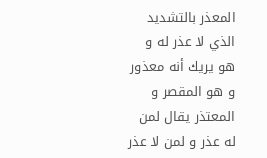المعذر بالتشديد الذي لا عذر له و هو يريك أنه معذور و هو المقصر و المعتذر يقال لمن له عذر و لمن لا عذر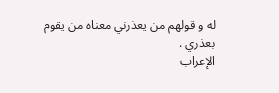له و قولهم من يعذرني معناه من يقوم بعذري .
الإعراب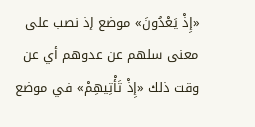«إِذْ يَعْدُونَ» موضع إذ نصب على معنى سلهم عن عدوهم أي عن وقت ذلك «إِذْ تَأْتِيهِمْ» في موضع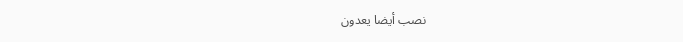نصب أيضا يعدون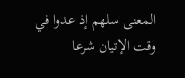المعنى سلهم إذ عدوا في وقت الإتيان شرعا